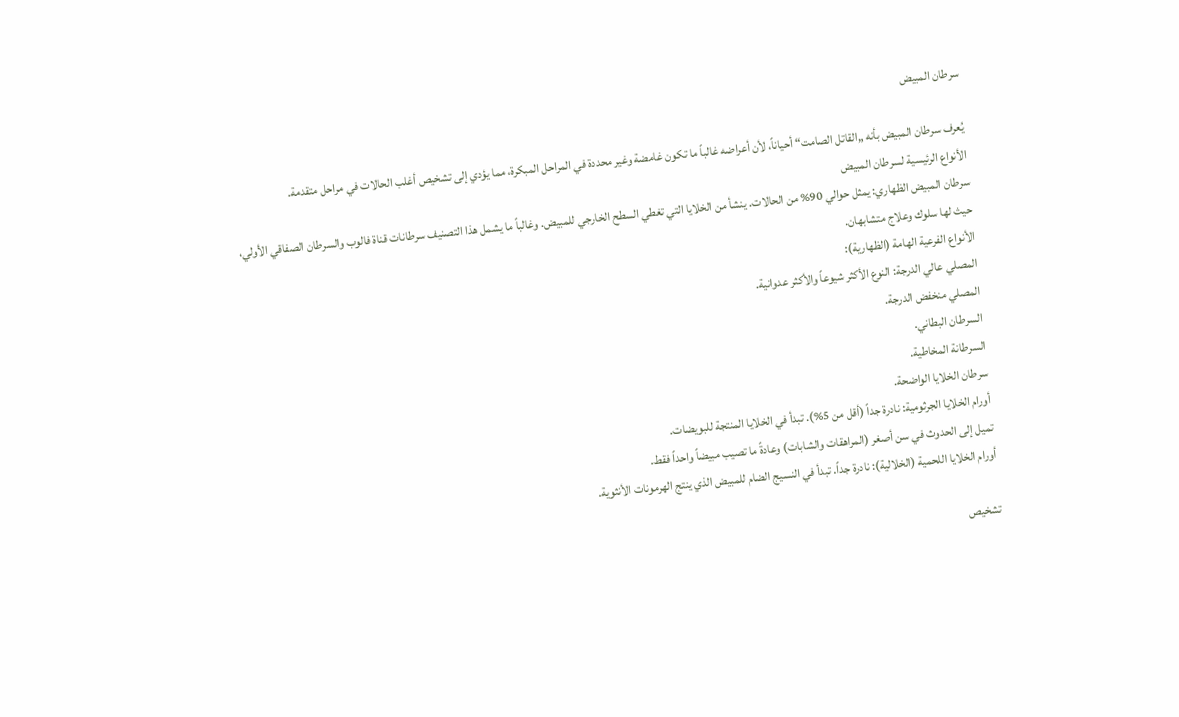سرطان المبيض

يُعرف سرطان المبيض بأنه „القاتل الصامت“ أحياناً، لأن أعراضه غالباً ما تكون غامضة وغير محددة في المراحل المبكرة، مما يؤدي إلى تشخيص أغلب الحالات في مراحل متقدمة.
الأنواع الرئيسية لسرطان المبيض
سرطان المبيض الظهاري: يمثل حوالي 90% من الحالات. ينشأ من الخلايا التي تغطي السطح الخارجي للمبيض. وغالباً ما يشمل هذا التصنيف سرطانات قناة فالوب والسرطان الصفاقي الأولي، حيث لها سلوك وعلاج متشابهان.
الأنواع الفرعية الهامة (الظهارية):
المصلي عالي الدرجة: النوع الأكثر شيوعاً والأكثر عدوانية.
المصلي منخفض الدرجة.
السرطان البطاني.
السرطانة المخاطية.
سرطان الخلايا الواضحة.
أورام الخلايا الجرثومية: نادرة جداً (أقل من 5%). تبدأ في الخلايا المنتجة للبويضات.
تميل إلى الحدوث في سن أصغر (المراهقات والشابات) وعادةً ما تصيب مبيضاً واحداً فقط.
أورام الخلايا اللحمية (الخلالية): نادرة جداً. تبدأ في النسيج الضام للمبيض الذي ينتج الهرمونات الأنثوية.

تشخيص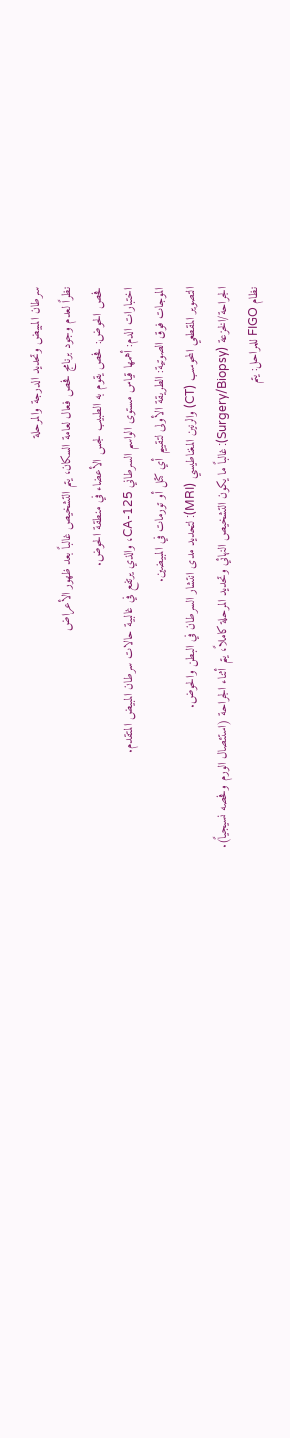سرطان المبيض وتحديد الدرجة والمرحلة
نظراً لعدم وجود برنامج فحص فعال لعامة السكان، يتم التشخيص غالباً بعد ظهور الأعراض
فحص الحوض: فحص يقوم به الطبيب لجس الأعضاء في منطقة الحوض.
اختبارات الدم: أهمها قياس مستوى الواسم السرطاني CA-125، والذي يرتفع في غالبية حالات سرطان المبيض المتقدم.
الموجات فوق الصوتية: الطريقة الأولى لتقييم أي كتل أو تورمات في المبيضين.
التصوير المقطعي المحوسب (CT) والرنين المغناطيسي (MRI): لتحديد مدى انتشار السرطان في البطن والحوض.
الجراحة/الخزعة (Surgery/Biopsy): غالباً ما يكون التشخيص النهائي وتحديد المرحلة كاملاً، يتم أثناء الجراحة (استئصال الورم وفحصه نسيجياً).
نظام FIGO للمراحل: يتم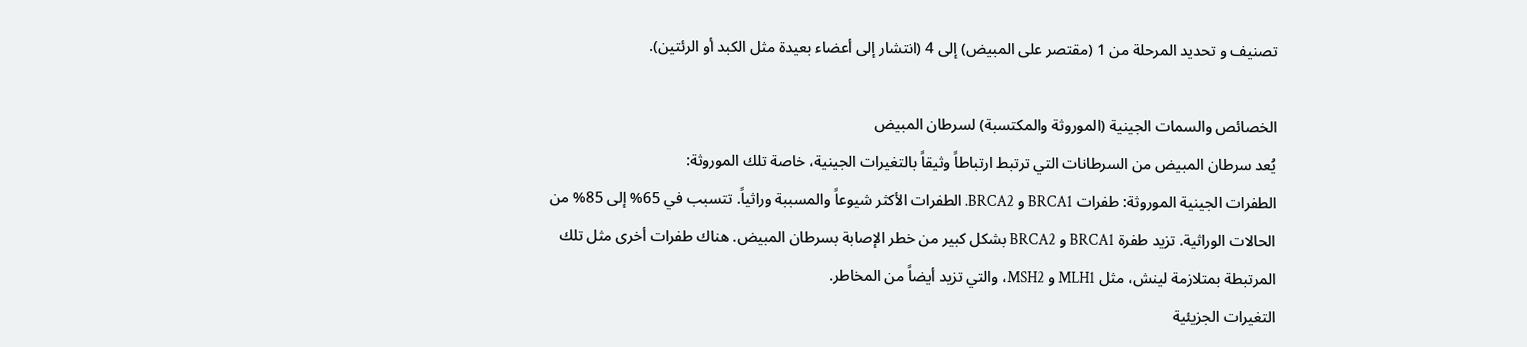تصنيف و تحديد المرحلة من 1 (مقتصر على المبيض) إلى 4 (انتشار إلى أعضاء بعيدة مثل الكبد أو الرئتين).

الخصائص والسمات الجينية (الموروثة والمكتسبة) لسرطان المبيض
يُعد سرطان المبيض من السرطانات التي ترتبط ارتباطاً وثيقاً بالتغيرات الجينية، خاصة تلك الموروثة:
الطفرات الجينية الموروثة: طفرات BRCA1 و BRCA2. الطفرات الأكثر شيوعاً والمسببة وراثياً. تتسبب في 65% إلى 85% من الحالات الوراثية. تزيد طفرة BRCA1 و BRCA2 بشكل كبير من خطر الإصابة بسرطان المبيض. هناك طفرات أخرى مثل تلك المرتبطة بمتلازمة لينش، مثل MLH1 و MSH2، والتي تزيد أيضاً من المخاطر.
التغيرات الجزيئية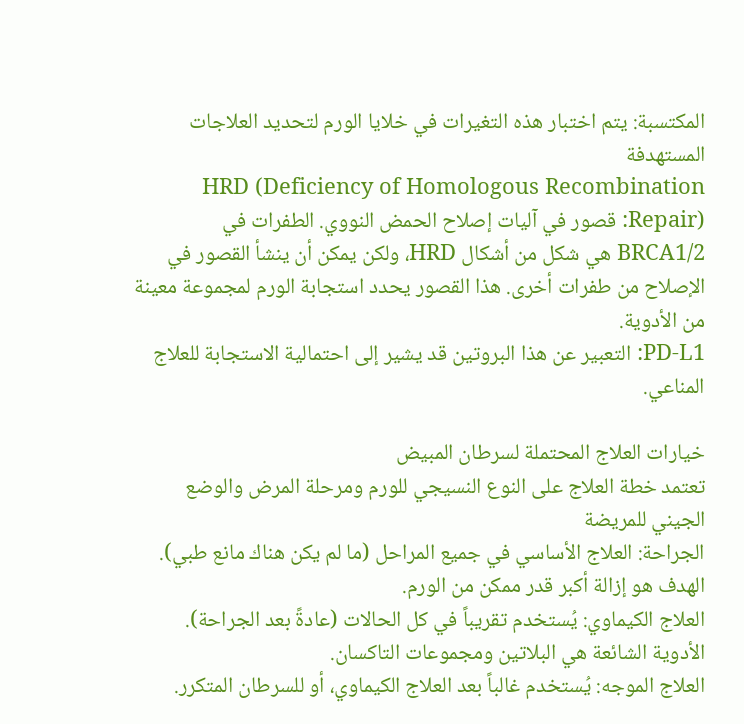المكتسبة: يتم اختبار هذه التغيرات في خلايا الورم لتحديد العلاجات المستهدفة
HRD (Deficiency of Homologous Recombination Repair): قصور في آليات إصلاح الحمض النووي. الطفرات في BRCA1/2 هي شكل من أشكال HRD، ولكن يمكن أن ينشأ القصور في الإصلاح من طفرات أخرى. هذا القصور يحدد استجابة الورم لمجموعة معينة من الأدوية.
PD-L1: التعبير عن هذا البروتين قد يشير إلى احتمالية الاستجابة للعلاج المناعي.

خيارات العلاج المحتملة لسرطان المبيض
تعتمد خطة العلاج على النوع النسيجي للورم ومرحلة المرض والوضع الجيني للمريضة
الجراحة: العلاج الأساسي في جميع المراحل (ما لم يكن هناك مانع طبي). الهدف هو إزالة أكبر قدر ممكن من الورم.
العلاج الكيماوي: يُستخدم تقريباً في كل الحالات (عادةً بعد الجراحة). الأدوية الشائعة هي البلاتين ومجموعات التاكسان.
العلاج الموجه: يُستخدم غالباً بعد العلاج الكيماوي، أو للسرطان المتكرر.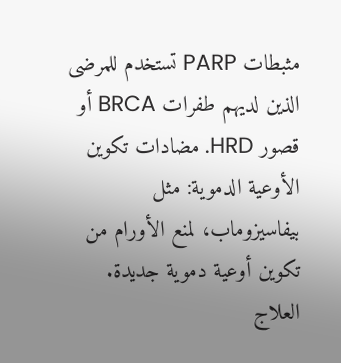مثبطات PARP تستخدم للمرضى الذين لديهم طفرات BRCA أو قصور HRD. مضادات تكوين الأوعية الدموية: مثل بيفاسيزوماب، لمنع الأورام من تكوين أوعية دموية جديدة.
العلاج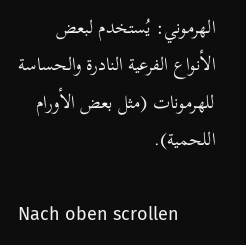الهرموني: يُستخدم لبعض الأنواع الفرعية النادرة والحساسة للهرمونات (مثل بعض الأورام اللحمية).

Nach oben scrollen